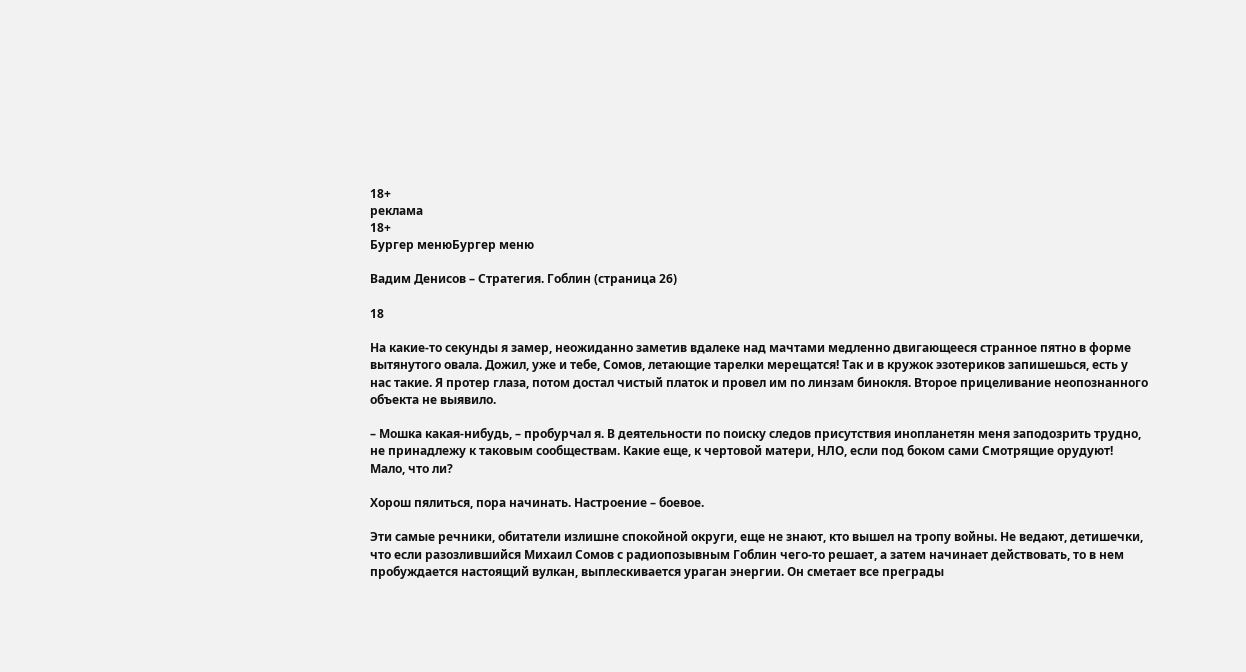18+
реклама
18+
Бургер менюБургер меню

Вадим Денисов – Стратегия. Гоблин (страница 26)

18

На какие-то секунды я замер, неожиданно заметив вдалеке над мачтами медленно двигающееся странное пятно в форме вытянутого овала. Дожил, уже и тебе, Сомов, летающие тарелки мерещатся! Так и в кружок эзотериков запишешься, есть у нас такие. Я протер глаза, потом достал чистый платок и провел им по линзам бинокля. Второе прицеливание неопознанного объекта не выявило.

– Мошка какая-нибудь, – пробурчал я. В деятельности по поиску следов присутствия инопланетян меня заподозрить трудно, не принадлежу к таковым сообществам. Какие еще, к чертовой матери, НЛО, если под боком сами Смотрящие орудуют! Мало, что ли?

Хорош пялиться, пора начинать. Настроение – боевое.

Эти самые речники, обитатели излишне спокойной округи, еще не знают, кто вышел на тропу войны. Не ведают, детишечки, что если разозлившийся Михаил Сомов с радиопозывным Гоблин чего-то решает, а затем начинает действовать, то в нем пробуждается настоящий вулкан, выплескивается ураган энергии. Он сметает все преграды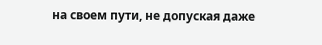на своем пути, не допуская даже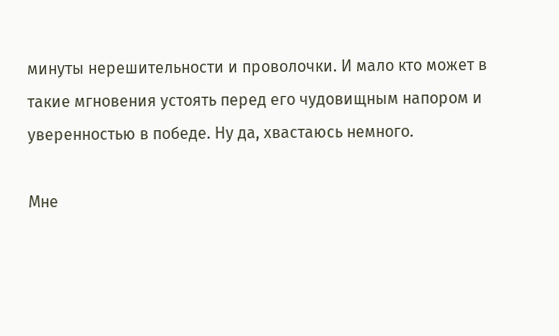минуты нерешительности и проволочки. И мало кто может в такие мгновения устоять перед его чудовищным напором и уверенностью в победе. Ну да, хвастаюсь немного.

Мне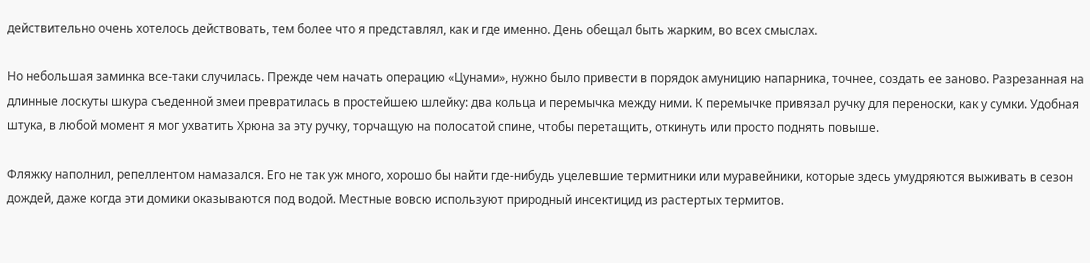действительно очень хотелось действовать, тем более что я представлял, как и где именно. День обещал быть жарким, во всех смыслах.

Но небольшая заминка все-таки случилась. Прежде чем начать операцию «Цунами», нужно было привести в порядок амуницию напарника, точнее, создать ее заново. Разрезанная на длинные лоскуты шкура съеденной змеи превратилась в простейшею шлейку: два кольца и перемычка между ними. К перемычке привязал ручку для переноски, как у сумки. Удобная штука, в любой момент я мог ухватить Хрюна за эту ручку, торчащую на полосатой спине, чтобы перетащить, откинуть или просто поднять повыше.

Фляжку наполнил, репеллентом намазался. Его не так уж много, хорошо бы найти где-нибудь уцелевшие термитники или муравейники, которые здесь умудряются выживать в сезон дождей, даже когда эти домики оказываются под водой. Местные вовсю используют природный инсектицид из растертых термитов.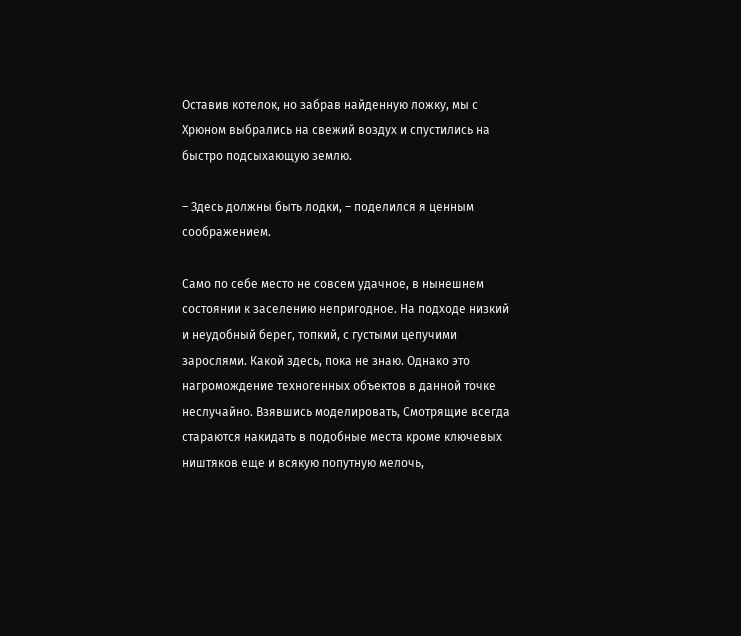Оставив котелок, но забрав найденную ложку, мы с Хрюном выбрались на свежий воздух и спустились на быстро подсыхающую землю.

– Здесь должны быть лодки, – поделился я ценным соображением.

Само по себе место не совсем удачное, в нынешнем состоянии к заселению непригодное. На подходе низкий и неудобный берег, топкий, с густыми цепучими зарослями. Какой здесь, пока не знаю. Однако это нагромождение техногенных объектов в данной точке неслучайно. Взявшись моделировать, Смотрящие всегда стараются накидать в подобные места кроме ключевых ништяков еще и всякую попутную мелочь,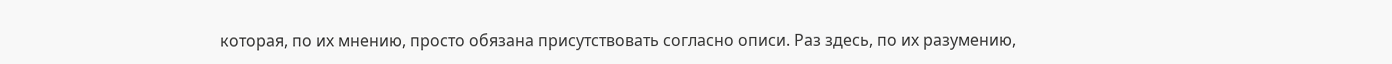которая, по их мнению, просто обязана присутствовать согласно описи. Раз здесь, по их разумению,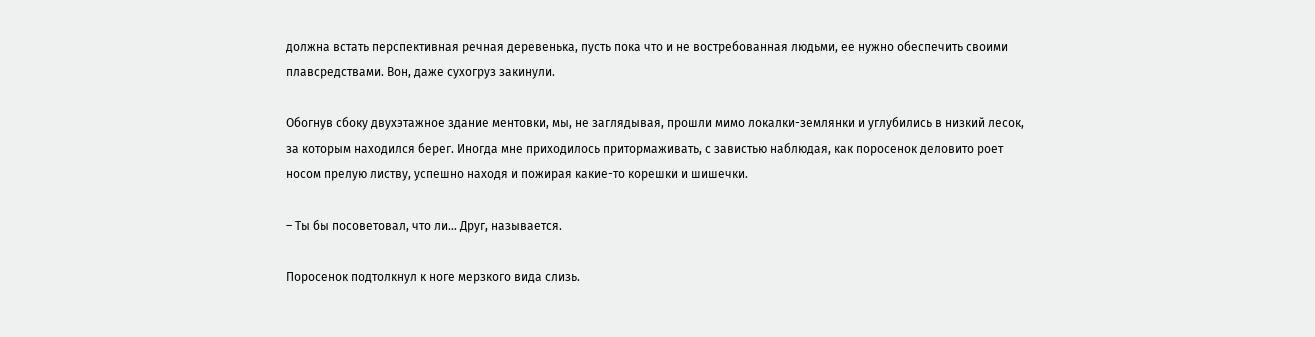должна встать перспективная речная деревенька, пусть пока что и не востребованная людьми, ее нужно обеспечить своими плавсредствами. Вон, даже сухогруз закинули.

Обогнув сбоку двухэтажное здание ментовки, мы, не заглядывая, прошли мимо локалки-землянки и углубились в низкий лесок, за которым находился берег. Иногда мне приходилось притормаживать, с завистью наблюдая, как поросенок деловито роет носом прелую листву, успешно находя и пожирая какие-то корешки и шишечки.

– Ты бы посоветовал, что ли… Друг, называется.

Поросенок подтолкнул к ноге мерзкого вида слизь.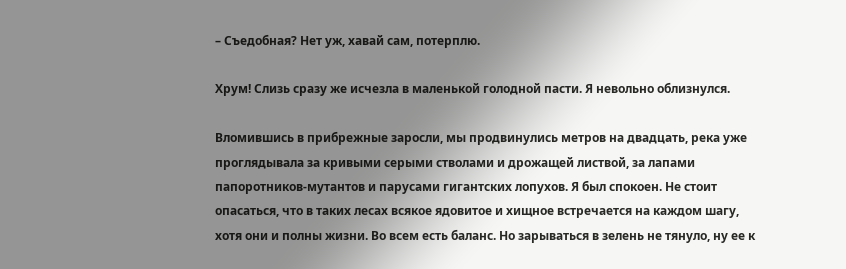– Съедобная? Нет уж, хавай сам, потерплю.

Хрум! Слизь сразу же исчезла в маленькой голодной пасти. Я невольно облизнулся.

Вломившись в прибрежные заросли, мы продвинулись метров на двадцать, река уже проглядывала за кривыми серыми стволами и дрожащей листвой, за лапами папоротников-мутантов и парусами гигантских лопухов. Я был спокоен. Не стоит опасаться, что в таких лесах всякое ядовитое и хищное встречается на каждом шагу, хотя они и полны жизни. Во всем есть баланс. Но зарываться в зелень не тянуло, ну ее к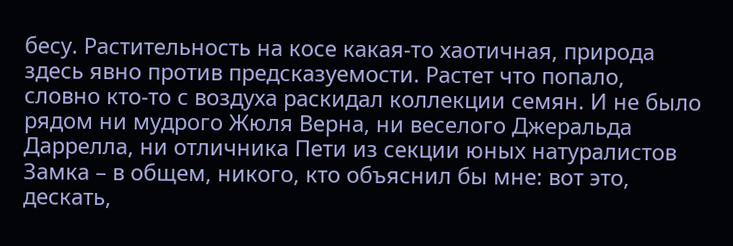бесу. Растительность на косе какая-то хаотичная, природа здесь явно против предсказуемости. Растет что попало, словно кто-то с воздуха раскидал коллекции семян. И не было рядом ни мудрого Жюля Верна, ни веселого Джеральда Даррелла, ни отличника Пети из секции юных натуралистов Замка – в общем, никого, кто объяснил бы мне: вот это, дескать,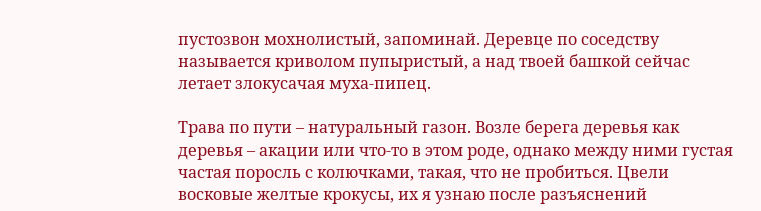пустозвон мохнолистый, запоминай. Деревце по соседству называется криволом пупыристый, а над твоей башкой сейчас летает злокусачая муха-пипец.

Трава по пути – натуральный газон. Возле берега деревья как деревья – акации или что-то в этом роде, однако между ними густая частая поросль с колючками, такая, что не пробиться. Цвели восковые желтые крокусы, их я узнаю после разъяснений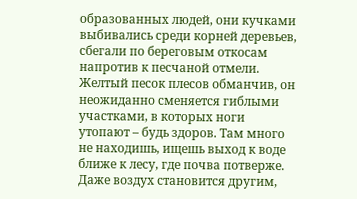образованных людей, они кучками выбивались среди корней деревьев, сбегали по береговым откосам напротив к песчаной отмели. Желтый песок плесов обманчив, он неожиданно сменяется гиблыми участками, в которых ноги утопают – будь здоров. Там много не находишь, ищешь выход к воде ближе к лесу, где почва потверже. Даже воздух становится другим,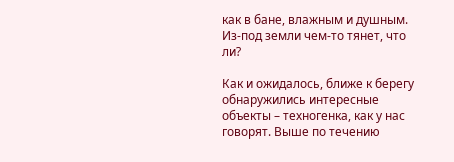как в бане, влажным и душным. Из-под земли чем-то тянет, что ли?

Как и ожидалось, ближе к берегу обнаружились интересные объекты – техногенка, как у нас говорят. Выше по течению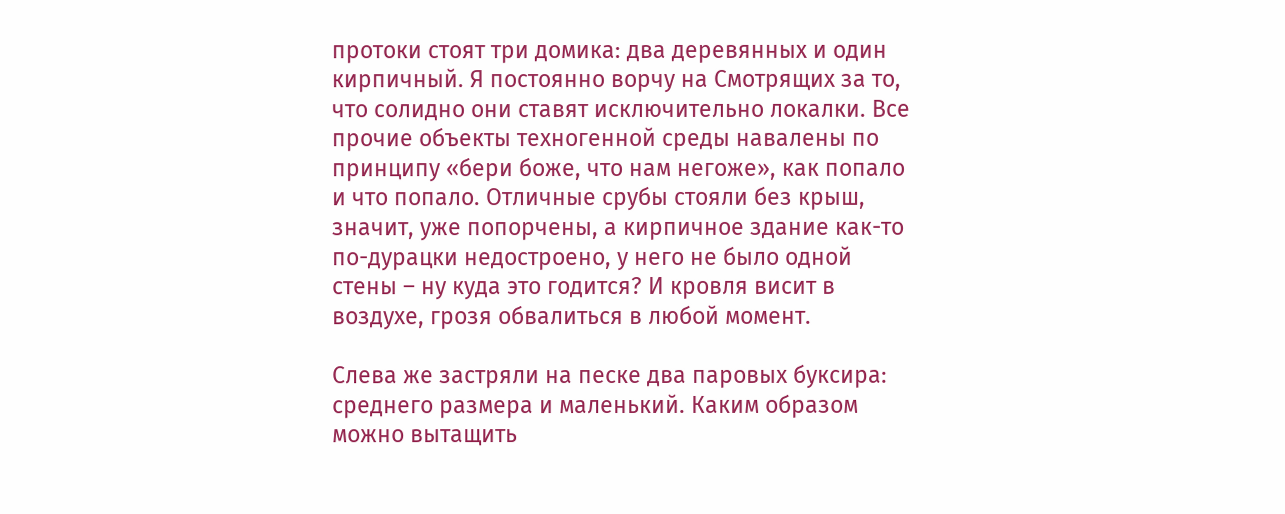протоки стоят три домика: два деревянных и один кирпичный. Я постоянно ворчу на Смотрящих за то, что солидно они ставят исключительно локалки. Все прочие объекты техногенной среды навалены по принципу «бери боже, что нам негоже», как попало и что попало. Отличные срубы стояли без крыш, значит, уже попорчены, а кирпичное здание как-то по-дурацки недостроено, у него не было одной стены – ну куда это годится? И кровля висит в воздухе, грозя обвалиться в любой момент.

Слева же застряли на песке два паровых буксира: среднего размера и маленький. Каким образом можно вытащить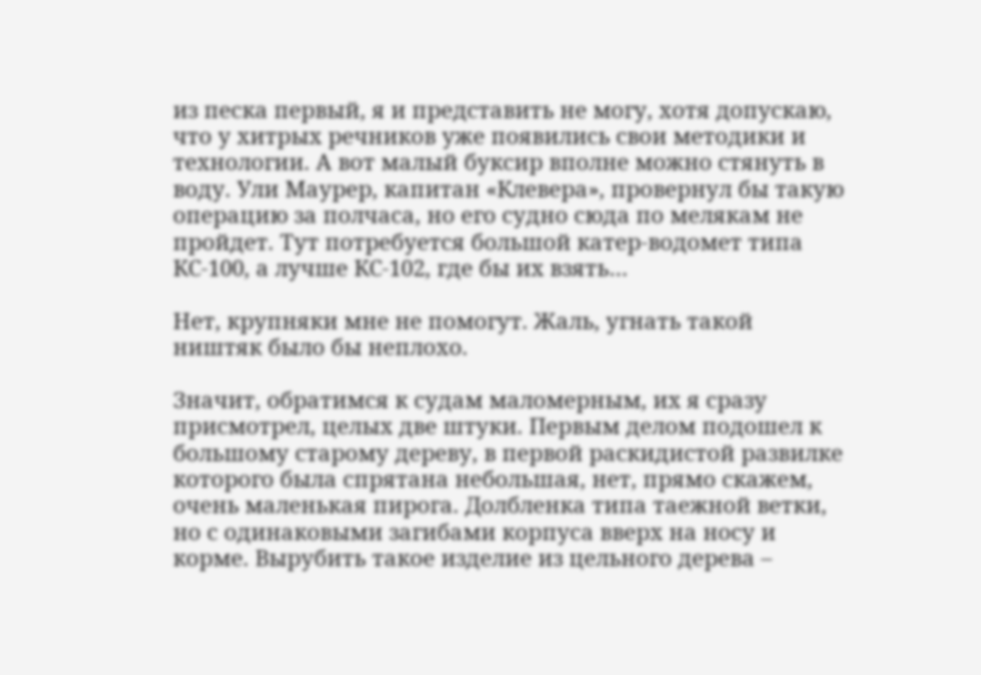из песка первый, я и представить не могу, хотя допускаю, что у хитрых речников уже появились свои методики и технологии. А вот малый буксир вполне можно стянуть в воду. Ули Маурер, капитан «Клевера», провернул бы такую операцию за полчаса, но его судно сюда по мелякам не пройдет. Тут потребуется большой катер-водомет типа КС-100, а лучше КС-102, где бы их взять…

Нет, крупняки мне не помогут. Жаль, угнать такой ништяк было бы неплохо.

Значит, обратимся к судам маломерным, их я сразу присмотрел, целых две штуки. Первым делом подошел к большому старому дереву, в первой раскидистой развилке которого была спрятана небольшая, нет, прямо скажем, очень маленькая пирога. Долбленка типа таежной ветки, но с одинаковыми загибами корпуса вверх на носу и корме. Вырубить такое изделие из цельного дерева –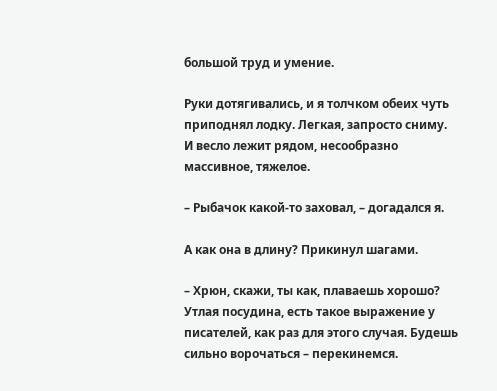большой труд и умение.

Руки дотягивались, и я толчком обеих чуть приподнял лодку. Легкая, запросто сниму. И весло лежит рядом, несообразно массивное, тяжелое.

– Рыбачок какой-то заховал, – догадался я.

А как она в длину? Прикинул шагами.

– Хрюн, скажи, ты как, плаваешь хорошо? Утлая посудина, есть такое выражение у писателей, как раз для этого случая. Будешь сильно ворочаться – перекинемся.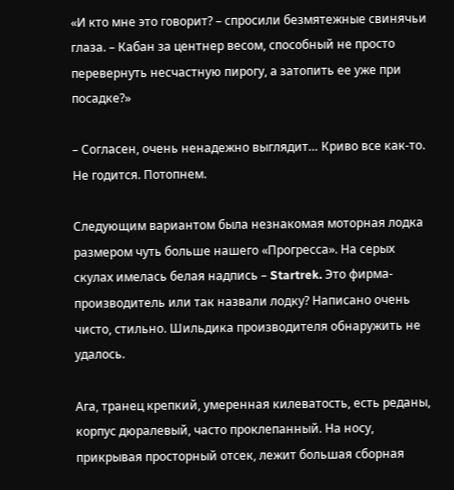«И кто мне это говорит? – спросили безмятежные свинячьи глаза. – Кабан за центнер весом, способный не просто перевернуть несчастную пирогу, а затопить ее уже при посадке?»

– Согласен, очень ненадежно выглядит… Криво все как-то. Не годится. Потопнем.

Следующим вариантом была незнакомая моторная лодка размером чуть больше нашего «Прогресса». На серых скулах имелась белая надпись – Startrek. Это фирма-производитель или так назвали лодку? Написано очень чисто, стильно. Шильдика производителя обнаружить не удалось.

Ага, транец крепкий, умеренная килеватость, есть реданы, корпус дюралевый, часто проклепанный. На носу, прикрывая просторный отсек, лежит большая сборная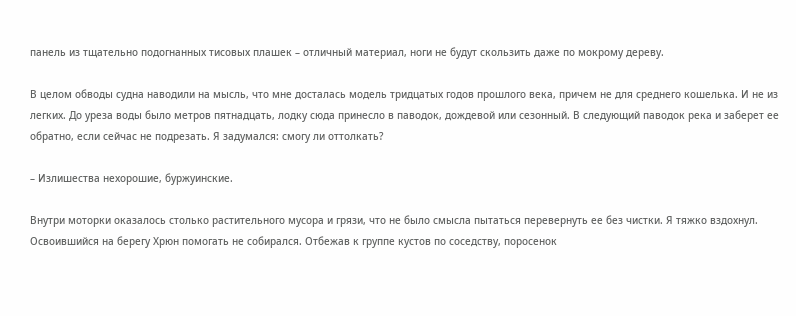панель из тщательно подогнанных тисовых плашек – отличный материал, ноги не будут скользить даже по мокрому дереву.

В целом обводы судна наводили на мысль, что мне досталась модель тридцатых годов прошлого века, причем не для среднего кошелька. И не из легких. До уреза воды было метров пятнадцать, лодку сюда принесло в паводок, дождевой или сезонный. В следующий паводок река и заберет ее обратно, если сейчас не подрезать. Я задумался: смогу ли оттолкать?

– Излишества нехорошие, буржуинские.

Внутри моторки оказалось столько растительного мусора и грязи, что не было смысла пытаться перевернуть ее без чистки. Я тяжко вздохнул. Освоившийся на берегу Хрюн помогать не собирался. Отбежав к группе кустов по соседству, поросенок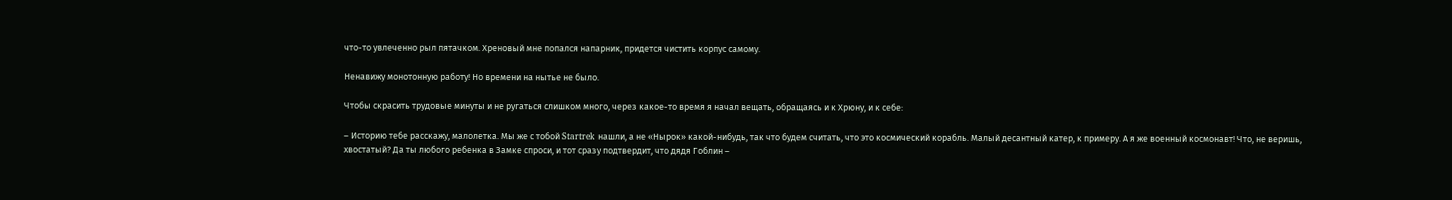что-то увлеченно рыл пятачком. Хреновый мне попался напарник, придется чистить корпус самому.

Ненавижу монотонную работу! Но времени на нытье не было.

Чтобы скрасить трудовые минуты и не ругаться слишком много, через какое-то время я начал вещать, обращаясь и к Хрюну, и к себе:

– Историю тебе расскажу, малолетка. Мы же с тобой Startrek нашли, а не «Нырок» какой-нибудь, так что будем считать, что это космический корабль. Малый десантный катер, к примеру. А я же военный космонавт! Что, не веришь, хвостатый? Да ты любого ребенка в Замке спроси, и тот сразу подтвердит, что дядя Гоблин –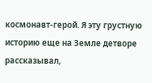космонавт-герой. Я эту грустную историю еще на Земле детворе рассказывал,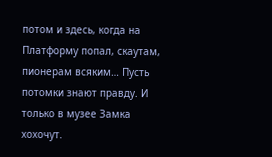потом и здесь, когда на Платформу попал, скаутам, пионерам всяким… Пусть потомки знают правду. И только в музее Замка хохочут.